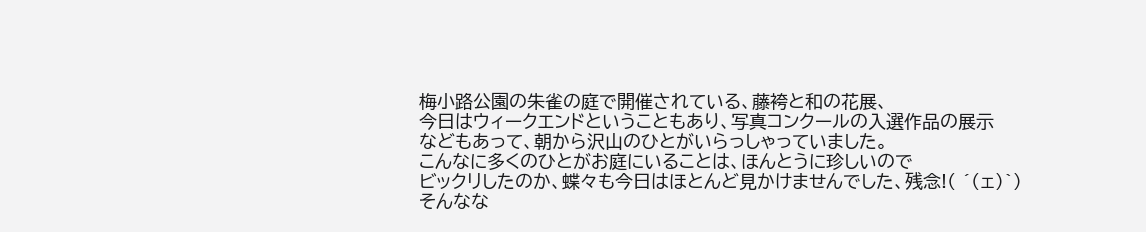梅小路公園の朱雀の庭で開催されている、藤袴と和の花展、
今日はウィークエンドということもあり、写真コンクールの入選作品の展示
などもあって、朝から沢山のひとがいらっしゃっていました。
こんなに多くのひとがお庭にいることは、ほんとうに珍しいので
ビックリしたのか、蝶々も今日はほとんど見かけませんでした、残念!( ´(ェ)`)
そんなな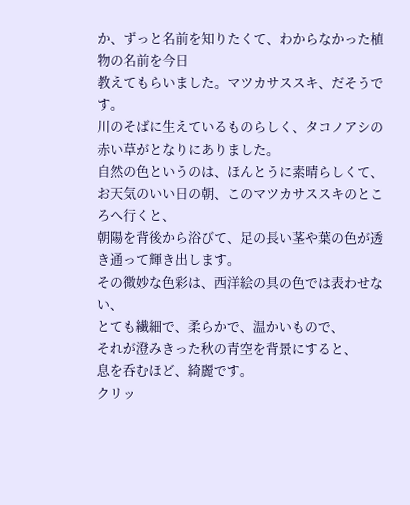か、ずっと名前を知りたくて、わからなかった植物の名前を今日
教えてもらいました。マツカサススキ、だそうです。
川のそばに生えているものらしく、タコノアシの赤い草がとなりにありました。
自然の色というのは、ほんとうに素晴らしくて、
お天気のいい日の朝、このマツカサススキのところへ行くと、
朝陽を背後から浴びて、足の長い茎や葉の色が透き通って輝き出します。
その微妙な色彩は、西洋絵の具の色では表わせない、
とても繊細で、柔らかで、温かいもので、
それが澄みきった秋の青空を背景にすると、
息を呑むほど、綺麗です。
クリッ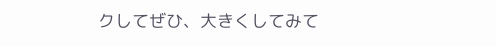クしてぜひ、大きくしてみて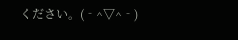ください。(‐^▽^‐)